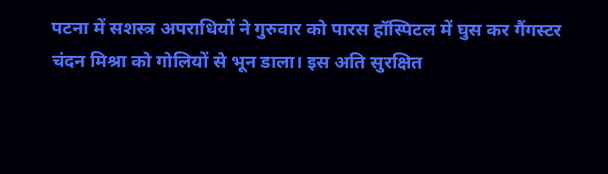पटना में सशस्त्र अपराधियों ने गुरुवार को पारस हॉस्पिटल में घुस कर गैंगस्टर चंदन मिश्रा को गोलियों से भून डाला। इस अति सुरक्षित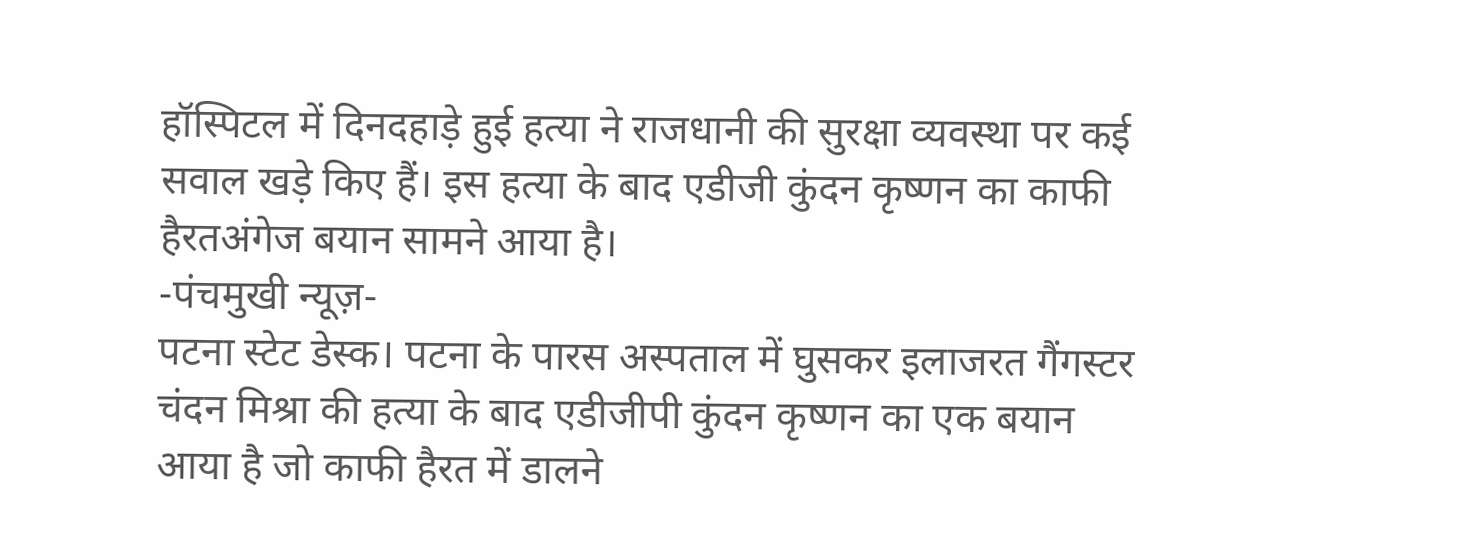हॉस्पिटल में दिनदहाड़े हुई हत्या ने राजधानी की सुरक्षा व्यवस्था पर कई सवाल खड़े किए हैं। इस हत्या के बाद एडीजी कुंदन कृष्णन का काफी हैरतअंगेज बयान सामने आया है।
-पंचमुखी न्यूज़-
पटना स्टेट डेस्क। पटना के पारस अस्पताल में घुसकर इलाजरत गैंगस्टर चंदन मिश्रा की हत्या के बाद एडीजीपी कुंदन कृष्णन का एक बयान आया है जो काफी हैरत में डालने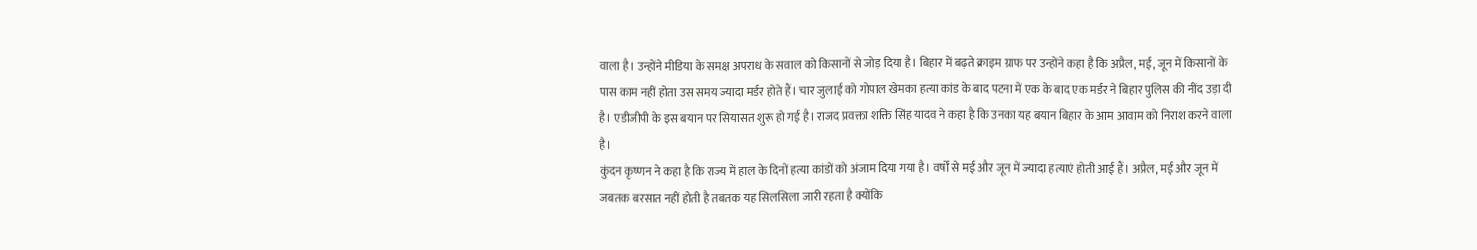वाला है। उन्होंने मीडिया के समक्ष अपराध के सवाल को किसानों से जोड़ दिया है। बिहार में बढ़ते क्राइम ग्राफ पर उन्होंने कहा है कि अप्रैल, मई, जून में किसानों के पास काम नहीं होता उस समय ज्यादा मर्डर होते हैं। चार जुलाई को गोपाल खेमका हत्या कांड के बाद पटना में एक के बाद एक मर्डर ने बिहार पुलिस की नींद उड़ा दी है। एडीजीपी के इस बयान पर सियासत शुरू हो गई है। राजद प्रवक्ता शक्ति सिंह यादव ने कहा है कि उनका यह बयान बिहार के आम आवाम को निराश करने वाला है।
कुंदन कृष्णन ने कहा है कि राज्य में हाल के दिनों हत्या कांडों को अंजाम दिया गया है। वर्षों से मई और जून में ज्यादा हत्याएं होती आई हैं। अप्रैल, मई और जून में जबतक बरसात नहीं होती है तबतक यह सिलसिला जारी रहता है क्योंकि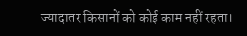ज्यादातर किसानों को कोई काम नहीं रहता।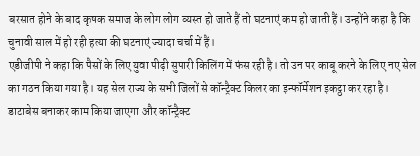बरसात होने के बाद कृषक समाज के लोग लोग व्यस्त हो जाते हैं तो घटनाएं कम हो जाती हैं। उन्होंने कहा है कि चुनावी साल में हो रही हत्या की घटनाएं ज्यादा चर्चा में हैं।
एडीजीपी ने कहा कि पैसों के लिए युवा पीढ़ी सुपारी किलिंग में फंस रही है। तो उन पर काबू करने के लिए नए सेल का गठन किया गया है। यह सेल राज्य के सभी जिलों से कॉन्ट्रैक्ट किलर का इन्फॉर्मेशन इकट्ठा कर रहा है। डाटाबेस बनाकर काम किया जाएगा और कॉन्ट्रैक्ट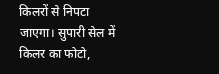किलरों से निपटा जाएगा। सुपारी सेल में किलर का फोटो,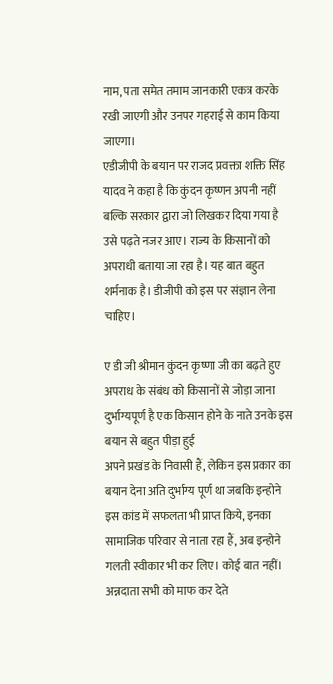नाम, पता समेत तमाम जानकारी एकत्र करके रखी जाएगी और उनपर गहराई से काम किया जाएगा।
एडीजीपी के बयान पर राजद प्रवक्ता शक्ति सिंह यादव ने कहा है कि कुंदन कृष्णन अपनी नहीं बल्कि सरकार द्वारा जो लिखकर दिया गया है उसे पढ़ते नजर आए। राज्य के किसानों को अपराधी बताया जा रहा है। यह बात बहुत शर्मनाक है। डीजीपी को इस पर संज्ञान लेना चाहिए।

ए डी जी श्रीमान कुंदन कृष्णा जी का बढ़ते हुए अपराध के संबंध को किसानों से जोड़ा जाना दुर्भाग्यपूर्ण है एक किसान होने के नाते उनके इस बयान से बहुत पीड़ा हुई
अपने प्रखंड के निवासी हैं, लेकिन इस प्रकार का बयान देना अति दुर्भाग्य पूर्ण था जबकि इन्होने इस कांड में सफलता भी प्राप्त किये, इनका सामाजिक परिवार से नाता रहा हैं, अब इन्होने गलती स्वीकार भी कर लिए। कोई बात नहीं। अन्नदाता सभी को माफ कर देते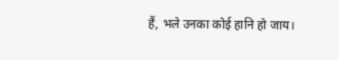हैं, भले उनका कोई हानि हो जाय।